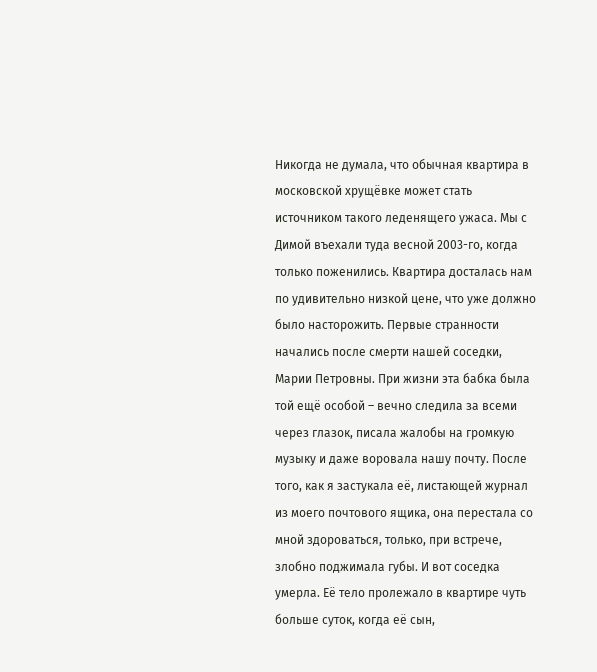Никогда не думала, что обычная квартира в московской хрущёвке может стать источником такого леденящего ужаса. Мы с Димой въехали туда весной 2003-го, когда только поженились. Квартира досталась нам по удивительно низкой цене, что уже должно было насторожить. Первые странности начались после смерти нашей соседки, Марии Петровны. При жизни эта бабка была той ещё особой – вечно следила за всеми через глазок, писала жалобы на громкую музыку и даже воровала нашу почту. После того, как я застукала её, листающей журнал из моего почтового ящика, она перестала со мной здороваться, только, при встрече, злобно поджимала губы. И вот соседка умерла. Её тело пролежало в квартире чуть больше суток, когда её сын,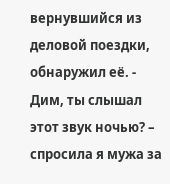вернувшийся из деловой поездки, обнаружил её. - Дим, ты слышал этот звук ночью? – спросила я мужа за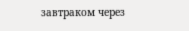завтраком через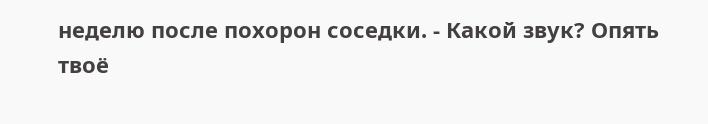неделю после похорон соседки. - Какой звук? Опять твоё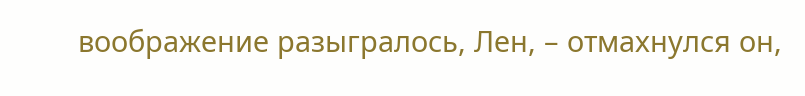воображение разыгралось, Лен, – отмахнулся он,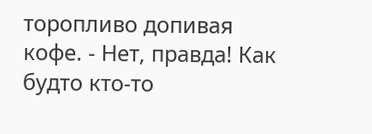торопливо допивая кофе. - Нет, правда! Как будто кто-то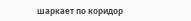шаркает по коридор